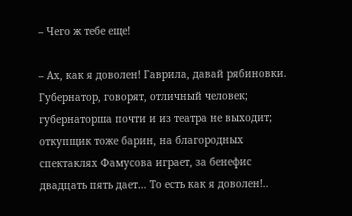– Чего ж тебе еще!

– Ах, как я доволен! Гаврила, давай рябиновки. Губернатор, говорят, отличный человек; губернаторша почти и из театра не выходит; откупщик тоже барин, на благородных спектаклях Фамусова играет, за бенефис двадцать пять дает… То есть как я доволен!..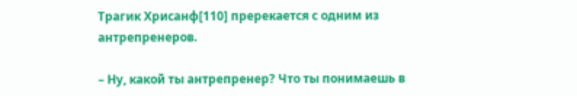Трагик Хрисанф[110] пререкается с одним из антрепренеров.

– Ну, какой ты антрепренер? Что ты понимаешь в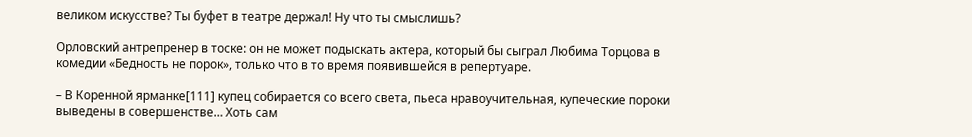великом искусстве? Ты буфет в театре держал! Ну что ты смыслишь?

Орловский антрепренер в тоске: он не может подыскать актера, который бы сыграл Любима Торцова в комедии «Бедность не порок», только что в то время появившейся в репертуаре.

– В Коренной ярманке[111] купец собирается со всего света, пьеса нравоучительная, купеческие пороки выведены в совершенстве… Хоть сам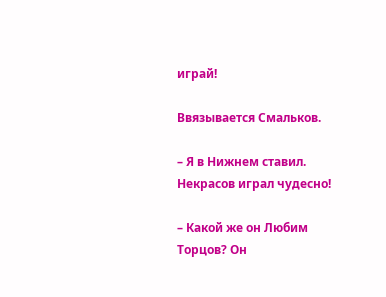играй!

Ввязывается Смальков.

– Я в Нижнем ставил. Некрасов играл чудесно!

– Какой же он Любим Торцов? Он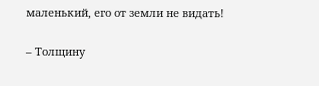маленький, его от земли не видать!

– Толщину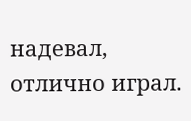надевал, отлично играл.